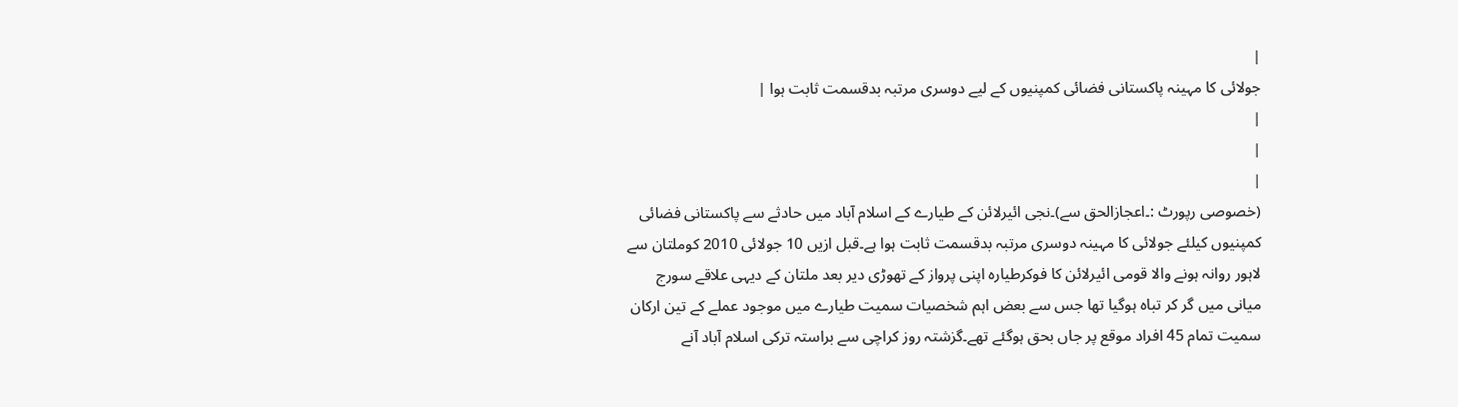|
جولائی کا مہینہ پاکستانی فضائی کمپنیوں کے لیے دوسری مرتبہ بدقسمت ثابت ہوا |
|
|
|
(خصوصی رپورٹ :۔اعجازالحق سے)۔نجی ائیرلائن کے طیارے کے اسلام آباد میں حادثے سے پاکستانی فضائی کمپنیوں کیلئے جولائی کا مہینہ دوسری مرتبہ بدقسمت ثابت ہوا ہے۔قبل ازیں 10 جولائی 2010 کوملتان سے لاہور روانہ ہونے والا قومی ائیرلائن کا فوکرطیارہ اپنی پرواز کے تھوڑی دیر بعد ملتان کے دیہی علاقے سورج میانی میں گر کر تباہ ہوگیا تھا جس سے بعض اہم شخصیات سمیت طیارے میں موجود عملے کے تین ارکان سمیت تمام 45 افراد موقع پر جاں بحق ہوگئے تھے۔گزشتہ روز کراچی سے براستہ ترکی اسلام آباد آنے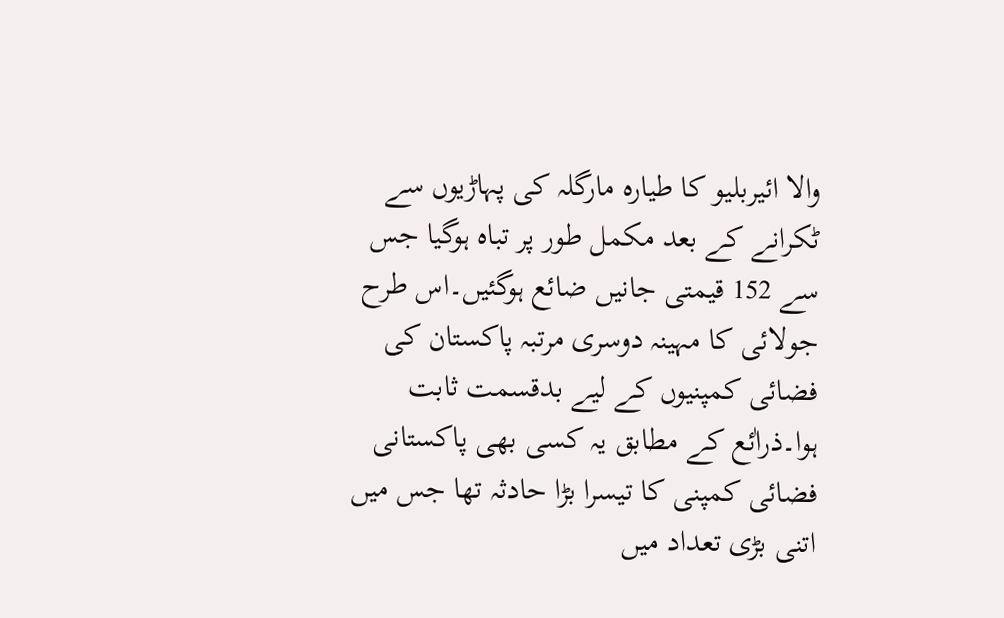والا ائیربلیو کا طیارہ مارگلہ کی پہاڑیوں سے ٹکرانے کے بعد مکمل طور پر تباہ ہوگیا جس سے 152 قیمتی جانیں ضائع ہوگئیں۔اس طرح جولائی کا مہینہ دوسری مرتبہ پاکستان کی فضائی کمپنیوں کے لیے بدقسمت ثابت ہوا۔ذراٰئع کے مطابق یہ کسی بھی پاکستانی فضائی کمپنی کا تیسرا بڑا حادثہ تھا جس میں اتنی بڑی تعداد میں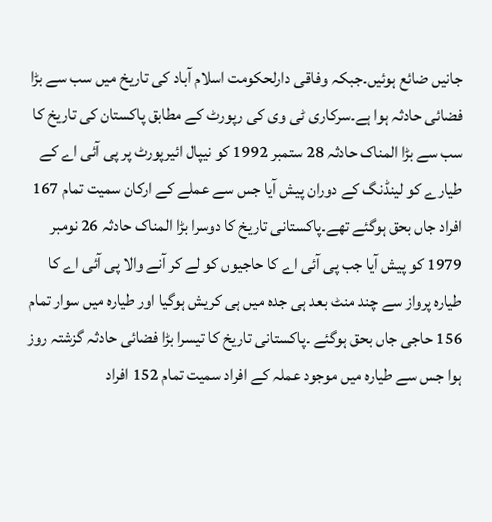جانیں ضائع ہوئیں۔جبکہ وفاقی دارلحکومت اسلام آباد کی تاریخ میں سب سے بڑا فضائی حادثہ ہوا ہے۔سرکاری ٹی وی کی رپورٹ کے مطابق پاکستان کی تاریخ کا سب سے بڑا المناک حادثہ 28 ستمبر 1992 کو نیپال ائیرپورٹ پر پی آئی اے کے طیارے کو لینڈنگ کے دوران پیش آیا جس سے عملے کے ارکان سمیت تمام 167 افراد جاں بحق ہوگئے تھے۔پاکستانی تاریخ کا دوسرا بڑا المناک حادثہ 26 نومبر 1979 کو پیش آیا جب پی آئی اے کا حاجیوں کو لے کر آنے والا پی آئی اے کا طیارہ پرواز سے چند منٹ بعد ہی جدہ میں ہی کریش ہوگیا اور طیارہ میں سوار تمام 156 حاجی جاں بحق ہوگئے ۔پاکستانی تاریخ کا تیسرا بڑا فضائی حادثہ گزشتہ روز ہوا جس سے طیارہ میں موجود عملہ کے افراد سمیت تمام 152 افراد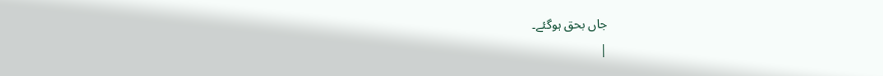جاں بحق ہوگئے۔
|